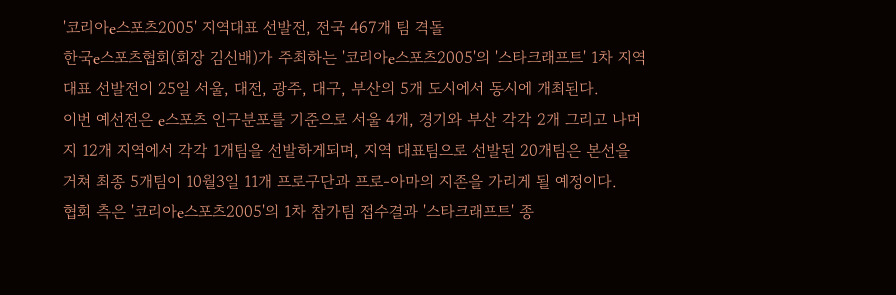'코리아e스포츠2005' 지역대표 선발전, 전국 467개 팀 격돌
한국e스포츠협회(회장 김신배)가 주최하는 '코리아e스포츠2005'의 '스타크래프트' 1차 지역대표 선발전이 25일 서울, 대전, 광주, 대구, 부산의 5개 도시에서 동시에 개최된다.
이번 예선전은 e스포츠 인구분포를 기준으로 서울 4개, 경기와 부산 각각 2개 그리고 나머지 12개 지역에서 각각 1개팀을 선발하게되며, 지역 대표팀으로 선발된 20개팀은 본선을 거쳐 최종 5개팀이 10월3일 11개 프로구단과 프로-아마의 지존을 가리게 될 예정이다.
협회 측은 '코리아e스포츠2005'의 1차 참가팀 접수결과 '스타크래프트' 종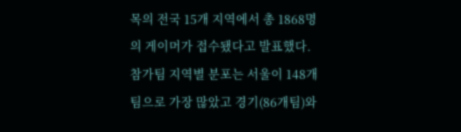목의 전국 15개 지역에서 총 1868명의 게이머가 접수됐다고 발표했다. 참가팀 지역별 분포는 서울이 148개팀으로 가장 많았고 경기(86개팀)와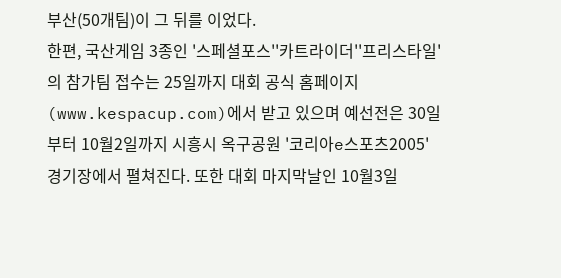부산(50개팀)이 그 뒤를 이었다.
한편, 국산게임 3종인 '스페셜포스''카트라이더''프리스타일'의 참가팀 접수는 25일까지 대회 공식 홈페이지(www.kespacup.com)에서 받고 있으며 예선전은 30일부터 10월2일까지 시흥시 옥구공원 '코리아e스포츠2005' 경기장에서 펼쳐진다. 또한 대회 마지막날인 10월3일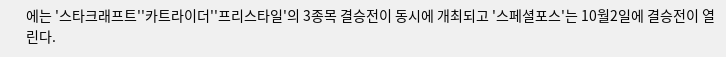에는 '스타크래프트''카트라이더''프리스타일'의 3종목 결승전이 동시에 개최되고 '스페셜포스'는 10월2일에 결승전이 열린다.